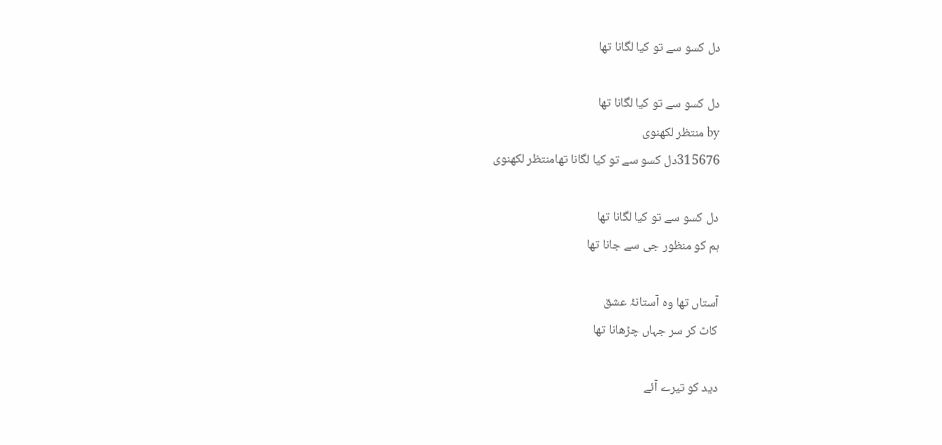دل کسو سے تو کیا لگانا تھا

دل کسو سے تو کیا لگانا تھا
by منتظر لکھنوی
315676دل کسو سے تو کیا لگانا تھامنتظر لکھنوی

دل کسو سے تو کیا لگانا تھا
ہم کو منظور جی سے جانا تھا

آستاں تھا وہ آستانۂ عشق
کاٹ کر سر جہاں چڑھانا تھا

دید کو تیرے آئے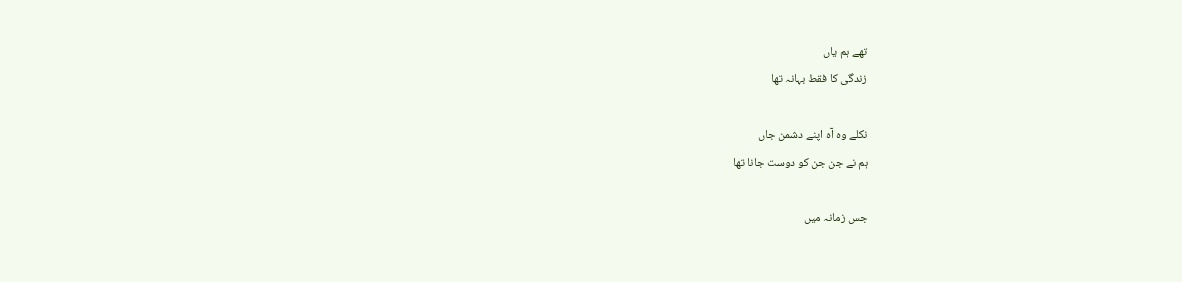تھے ہم یاں
زندگی کا فقط بہانہ تھا

نکلے وہ آہ اپنے دشمن جاں
ہم نے جن جن کو دوست جانا تھا

جس زمانہ میں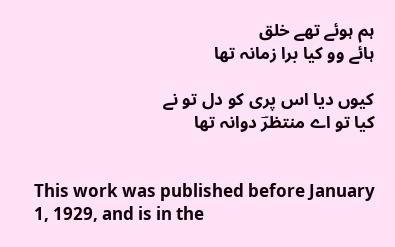ہم ہوئے تھے خلق
ہائے وو کیا برا زمانہ تھا

کیوں دیا اس پری کو دل تو نے
کیا تو اے منتظرؔ دوانہ تھا


This work was published before January 1, 1929, and is in the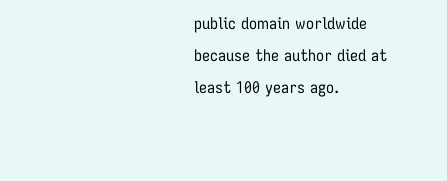public domain worldwide because the author died at least 100 years ago.